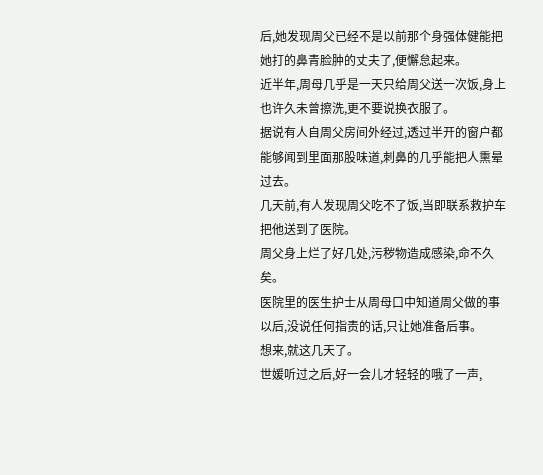后,她发现周父已经不是以前那个身强体健能把她打的鼻青脸肿的丈夫了,便懈怠起来。
近半年,周母几乎是一天只给周父送一次饭,身上也许久未曾擦洗,更不要说换衣服了。
据说有人自周父房间外经过,透过半开的窗户都能够闻到里面那股味道,刺鼻的几乎能把人熏晕过去。
几天前,有人发现周父吃不了饭,当即联系救护车把他送到了医院。
周父身上烂了好几处,污秽物造成感染,命不久矣。
医院里的医生护士从周母口中知道周父做的事以后,没说任何指责的话,只让她准备后事。
想来,就这几天了。
世媛听过之后,好一会儿才轻轻的哦了一声,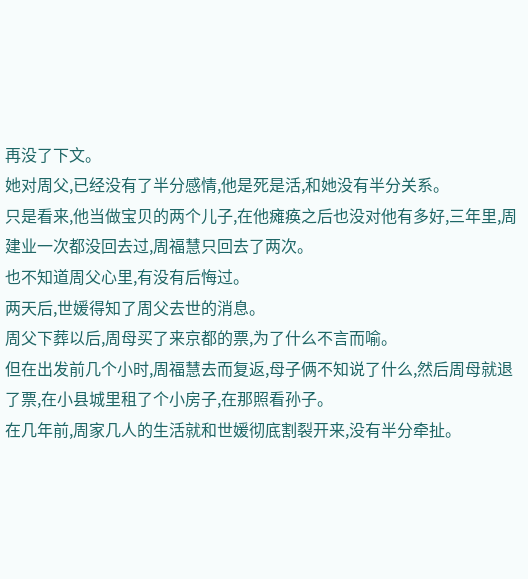再没了下文。
她对周父,已经没有了半分感情,他是死是活,和她没有半分关系。
只是看来,他当做宝贝的两个儿子,在他瘫痪之后也没对他有多好,三年里,周建业一次都没回去过,周福慧只回去了两次。
也不知道周父心里,有没有后悔过。
两天后,世媛得知了周父去世的消息。
周父下葬以后,周母买了来京都的票,为了什么不言而喻。
但在出发前几个小时,周福慧去而复返,母子俩不知说了什么,然后周母就退了票,在小县城里租了个小房子,在那照看孙子。
在几年前,周家几人的生活就和世媛彻底割裂开来,没有半分牵扯。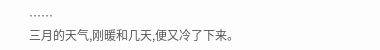……
三月的天气,刚暖和几天,便又冷了下来。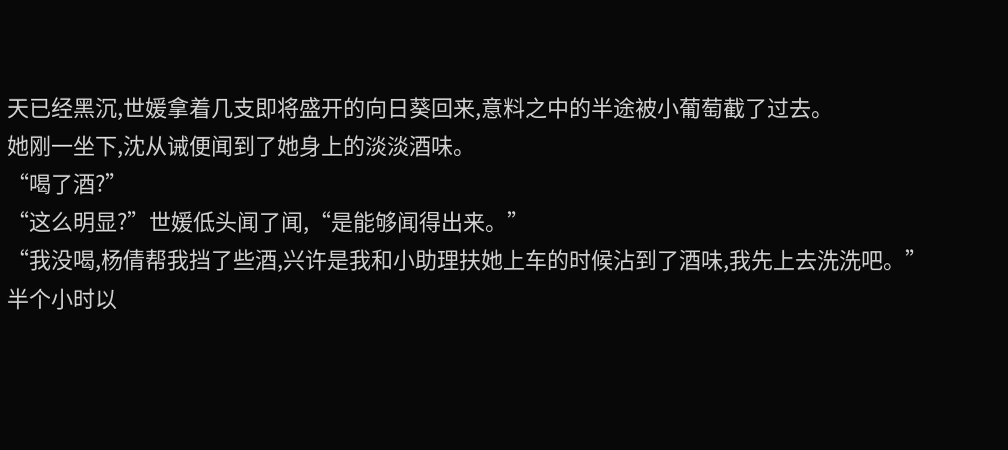天已经黑沉,世媛拿着几支即将盛开的向日葵回来,意料之中的半途被小葡萄截了过去。
她刚一坐下,沈从诫便闻到了她身上的淡淡酒味。
“喝了酒?”
“这么明显?”世媛低头闻了闻,“是能够闻得出来。”
“我没喝,杨倩帮我挡了些酒,兴许是我和小助理扶她上车的时候沾到了酒味,我先上去洗洗吧。”
半个小时以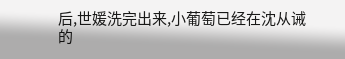后,世媛洗完出来,小葡萄已经在沈从诫的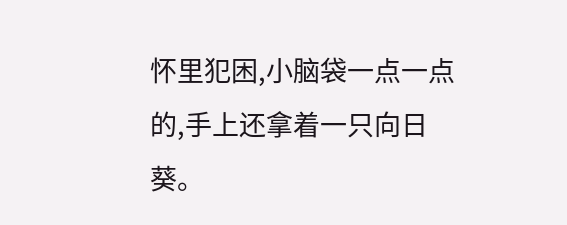怀里犯困,小脑袋一点一点的,手上还拿着一只向日葵。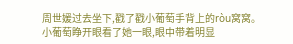周世媛过去坐下,戳了戳小葡萄手背上的ròu窝窝。
小葡萄睁开眼看了她一眼,眼中带着明显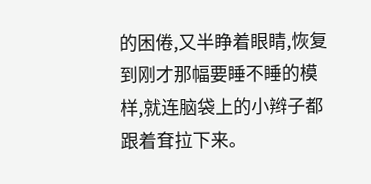的困倦,又半睁着眼睛,恢复到刚才那幅要睡不睡的模样,就连脑袋上的小辫子都跟着耷拉下来。